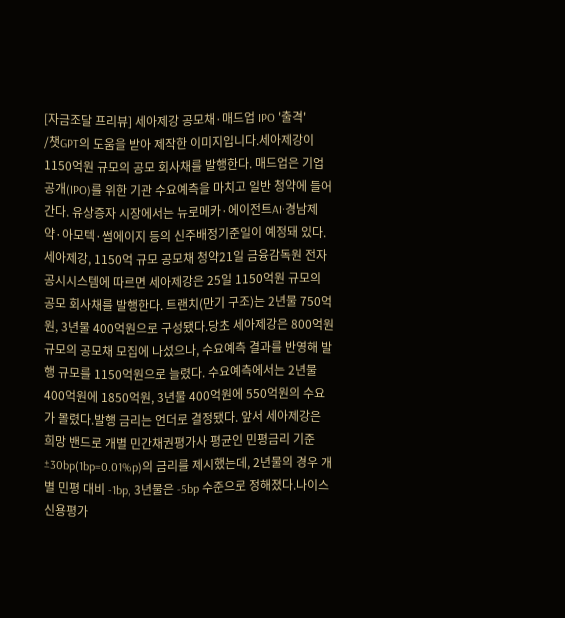[자금조달 프리뷰] 세아제강 공모채·매드업 IPO '출격'
/챗GPT의 도움을 받아 제작한 이미지입니다.세아제강이 1150억원 규모의 공모 회사채를 발행한다. 매드업은 기업공개(IPO)를 위한 기관 수요예측을 마치고 일반 청약에 들어간다. 유상증자 시장에서는 뉴로메카·에이전트AI·경남제약·아모텍·썸에이지 등의 신주배정기준일이 예정돼 있다.세아제강, 1150억 규모 공모채 청약21일 금융감독원 전자공시시스템에 따르면 세아제강은 25일 1150억원 규모의 공모 회사채를 발행한다. 트랜치(만기 구조)는 2년물 750억원, 3년물 400억원으로 구성됐다.당초 세아제강은 800억원 규모의 공모채 모집에 나섰으나, 수요예측 결과를 반영해 발행 규모를 1150억원으로 늘렸다. 수요예측에서는 2년물 400억원에 1850억원, 3년물 400억원에 550억원의 수요가 몰렸다.발행 금리는 언더로 결정됐다. 앞서 세아제강은 희망 밴드로 개별 민간채권평가사 평균인 민평금리 기준 ±30bp(1bp=0.01%p)의 금리를 제시했는데, 2년물의 경우 개별 민평 대비 -1bp, 3년물은 -5bp 수준으로 정해졌다.나이스신용평가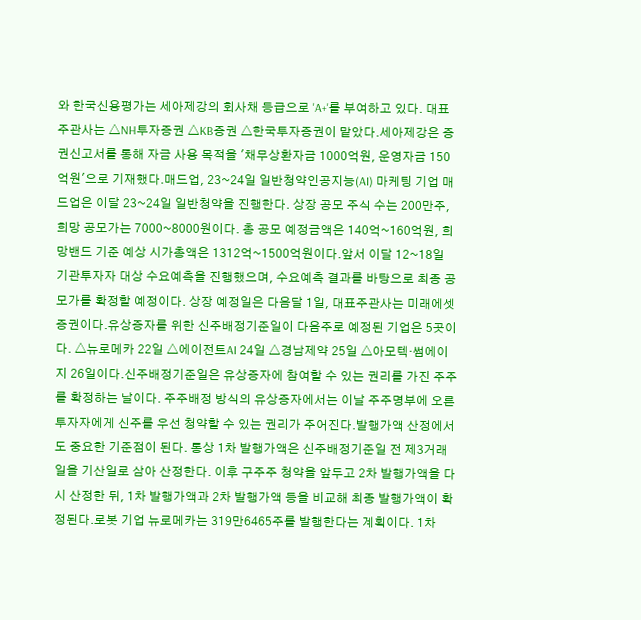와 한국신용평가는 세아제강의 회사채 등급으로 'A+'를 부여하고 있다. 대표 주관사는 △NH투자증권 △KB증권 △한국투자증권이 맡았다.세아제강은 증권신고서를 통해 자금 사용 목적을 '채무상환자금 1000억원, 운영자금 150억원'으로 기재했다.매드업, 23~24일 일반청약인공지능(AI) 마케팅 기업 매드업은 이달 23~24일 일반청약을 진행한다. 상장 공모 주식 수는 200만주, 희망 공모가는 7000~8000원이다. 총 공모 예정금액은 140억~160억원, 희망밴드 기준 예상 시가총액은 1312억~1500억원이다.앞서 이달 12~18일 기관투자자 대상 수요예측을 진행했으며, 수요예측 결과를 바탕으로 최종 공모가를 확정할 예정이다. 상장 예정일은 다음달 1일, 대표주관사는 미래에셋증권이다.유상증자를 위한 신주배정기준일이 다음주로 예정된 기업은 5곳이다. △뉴로메카 22일 △에이전트AI 24일 △경남제약 25일 △아모텍·썸에이지 26일이다.신주배정기준일은 유상증자에 참여할 수 있는 권리를 가진 주주를 확정하는 날이다. 주주배정 방식의 유상증자에서는 이날 주주명부에 오른 투자자에게 신주를 우선 청약할 수 있는 권리가 주어진다.발행가액 산정에서도 중요한 기준점이 된다. 통상 1차 발행가액은 신주배정기준일 전 제3거래일을 기산일로 삼아 산정한다. 이후 구주주 청약을 앞두고 2차 발행가액을 다시 산정한 뒤, 1차 발행가액과 2차 발행가액 등을 비교해 최종 발행가액이 확정된다.로봇 기업 뉴로메카는 319만6465주를 발행한다는 계획이다. 1차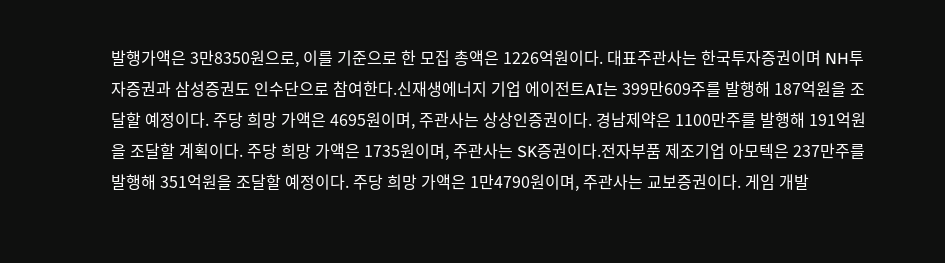발행가액은 3만8350원으로, 이를 기준으로 한 모집 총액은 1226억원이다. 대표주관사는 한국투자증권이며 NH투자증권과 삼성증권도 인수단으로 참여한다.신재생에너지 기업 에이전트AI는 399만609주를 발행해 187억원을 조달할 예정이다. 주당 희망 가액은 4695원이며, 주관사는 상상인증권이다. 경남제약은 1100만주를 발행해 191억원을 조달할 계획이다. 주당 희망 가액은 1735원이며, 주관사는 SK증권이다.전자부품 제조기업 아모텍은 237만주를 발행해 351억원을 조달할 예정이다. 주당 희망 가액은 1만4790원이며, 주관사는 교보증권이다. 게임 개발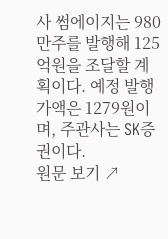사 썸에이지는 980만주를 발행해 125억원을 조달할 계획이다. 예정 발행가액은 1279원이며, 주관사는 SK증권이다.
원문 보기 ↗